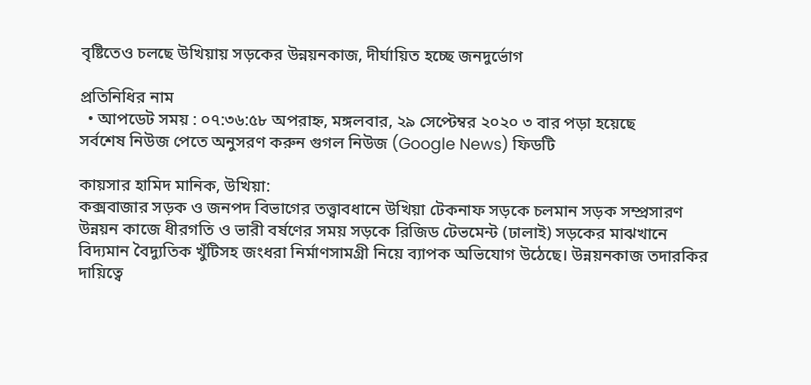বৃষ্টিতেও চলছে উখিয়ায় সড়কের উন্নয়নকাজ, দীর্ঘায়িত হচ্ছে জনদুর্ভোগ

প্রতিনিধির নাম
  • আপডেট সময় : ০৭:৩৬:৫৮ অপরাহ্ন, মঙ্গলবার, ২৯ সেপ্টেম্বর ২০২০ ৩ বার পড়া হয়েছে
সর্বশেষ নিউজ পেতে অনুসরণ করুন গুগল নিউজ (Google News) ফিডটি

কায়সার হামিদ মানিক, উখিয়া:
কক্সবাজার সড়ক ও জনপদ বিভাগের তত্ত্বাবধানে উখিয়া টেকনাফ সড়কে চলমান সড়ক সম্প্রসারণ উন্নয়ন কাজে ধীরগতি ও ভারী বর্ষণের সময় সড়কে রিজিড টেভমেন্ট (ঢালাই) সড়কের মাঝখানে বিদ্যমান বৈদ্যুতিক খুঁটিসহ জংধরা নির্মাণসামগ্রী নিয়ে ব্যাপক অভিযোগ উঠেছে। উন্নয়নকাজ তদারকির দায়িত্বে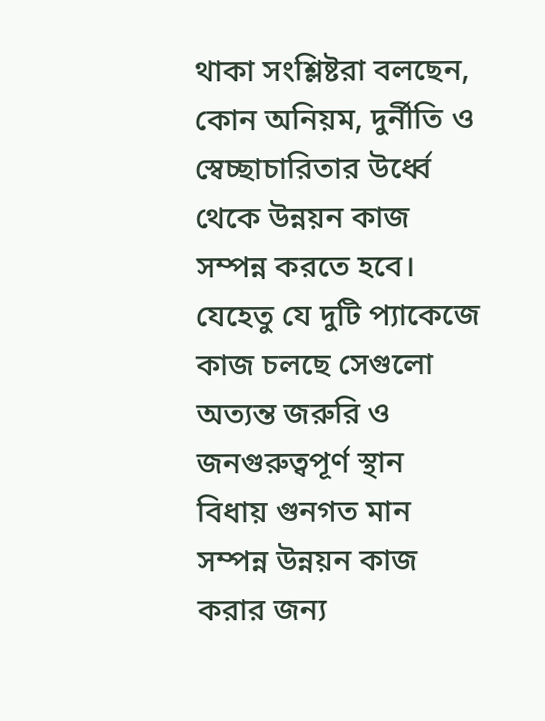থাকা সংশ্লিষ্টরা বলছেন, কোন অনিয়ম, দুর্নীতি ও স্বেচ্ছাচারিতার উর্ধ্বে থেকে উন্নয়ন কাজ সম্পন্ন করতে হবে। যেহেতু যে দুটি প্যাকেজে কাজ চলছে সেগুলো অত্যন্ত জরুরি ও জনগুরুত্বপূর্ণ স্থান বিধায় গুনগত মান সম্পন্ন উন্নয়ন কাজ করার জন্য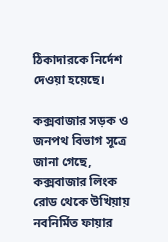ঠিকাদারকে নির্দেশ দেওয়া হয়েছে।

কক্সবাজার সড়ক ও জনপথ বিভাগ সূত্রে জানা গেছে, কক্সবাজার লিংক রোড থেকে উখিয়ায় নবনির্মিত ফায়ার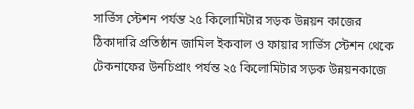সার্ভিস স্টেশন পর্যন্ত ২৫ কিলোমিটার সড়ক উন্নয়ন কাজের ঠিকাদারি প্রতিষ্ঠান জামিল ইকবাল ও ফায়ার সার্ভিস স্টেশন থেকে টেকনাফের উনচিপ্রাং পর্যন্ত ২৫ কিলোমিটার সড়ক উন্নয়নকাজে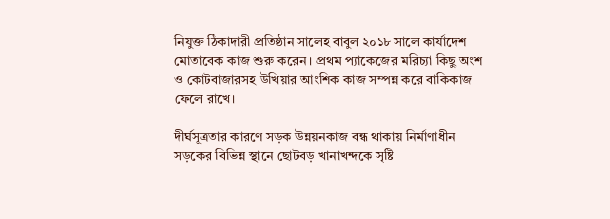নিযুক্ত ঠিকাদারী প্রতিষ্ঠান সালেহ বাবুল ২০১৮ সালে কার্যাদেশ মোতাবেক কাজ শুরু করেন। প্রথম প্যাকেজের মরিচ্যা কিছু অংশ ও কোটবাজারসহ উখিয়ার আংশিক কাজ সম্পন্ন করে বাকিকাজ ফেলে রাখে।

দীর্ঘসূত্রতার কারণে সড়ক উন্নয়নকাজ বন্ধ থাকায় নির্মাণাধীন সড়কের বিভিন্ন স্থানে ছোটবড় খানাখন্দকে সৃষ্টি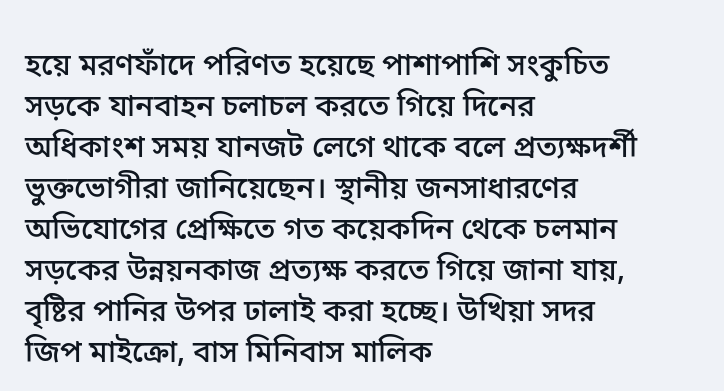হয়ে মরণফাঁদে পরিণত হয়েছে পাশাপাশি সংকুচিত সড়কে যানবাহন চলাচল করতে গিয়ে দিনের অধিকাংশ সময় যানজট লেগে থাকে বলে প্রত্যক্ষদর্শী ভুক্তভোগীরা জানিয়েছেন। স্থানীয় জনসাধারণের অভিযোগের প্রেক্ষিতে গত কয়েকদিন থেকে চলমান সড়কের উন্নয়নকাজ প্রত্যক্ষ করতে গিয়ে জানা যায়, বৃষ্টির পানির উপর ঢালাই করা হচ্ছে। উখিয়া সদর জিপ মাইক্রো, বাস মিনিবাস মালিক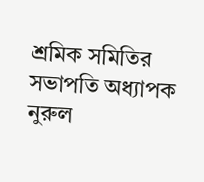শ্রমিক সমিতির সভাপতি অধ্যাপক নুরুল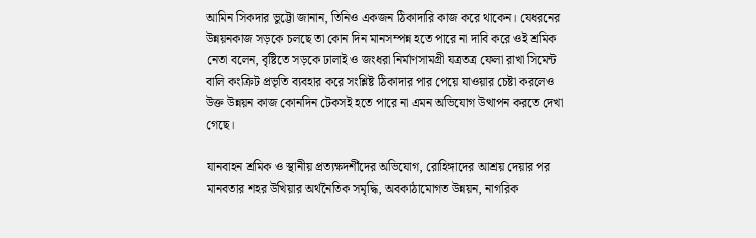আমিন সিকদার ভুট্টো জানান, তিনিও একজন ঠিকাদারি কাজ করে থাকেন। যেধরনের উন্নয়নকাজ সড়কে চলছে তা কোন দিন মানসম্পন্ন হতে পারে না দাবি করে ওই শ্রমিক নেতা বলেন, বৃষ্টিতে সড়কে ঢালাই ও জংধরা নির্মাণসামগ্রী যত্রতত্র ফেলা রাখা সিমেন্ট বালি কংক্রিট প্রভৃতি ব্যবহার করে সংশ্লিষ্ট ঠিকাদার পার পেয়ে যাওয়ার চেষ্টা করলেও উক্ত উন্নয়ন কাজ কোনদিন টেকসই হতে পারে না এমন অভিযোগ উত্থাপন করতে দেখা গেছে।

যানবাহন শ্রমিক ও স্থানীয় প্রত্যক্ষদর্শীদের অভিযোগ, রোহিঙ্গাদের আশ্রয় দেয়ার পর মানবতার শহর উখিয়ার অর্থনৈতিক সমৃদ্ধি, অবকাঠামোগত উন্নয়ন, নাগরিক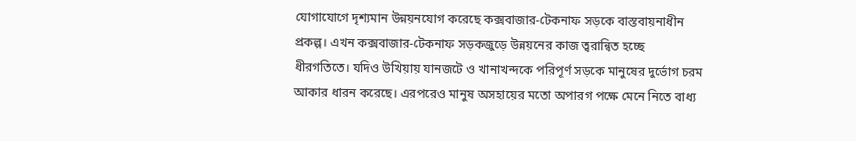যোগাযোগে দৃশ্যমান উন্নয়নযোগ করেছে কক্সবাজার-টেকনাফ সড়কে বাস্তবায়নাধীন প্রকল্প। এখন কক্সবাজার-টেকনাফ সড়কজুড়ে উন্নয়নের কাজ ত্বরান্বিত হচ্ছে ধীরগতিতে। যদিও উখিয়ায় যানজটে ও খানাখন্দকে পরিপূর্ণ সড়কে মানুষের দুর্ভোগ চরম আকার ধারন করেছে। এরপরেও মানুষ অসহায়ের মতো অপারগ পক্ষে মেনে নিতে বাধ্য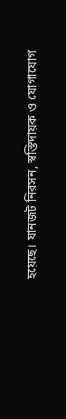হয়েছে। যানজট নিরসন, স্বস্তিদায়ক ও যোগাযোগ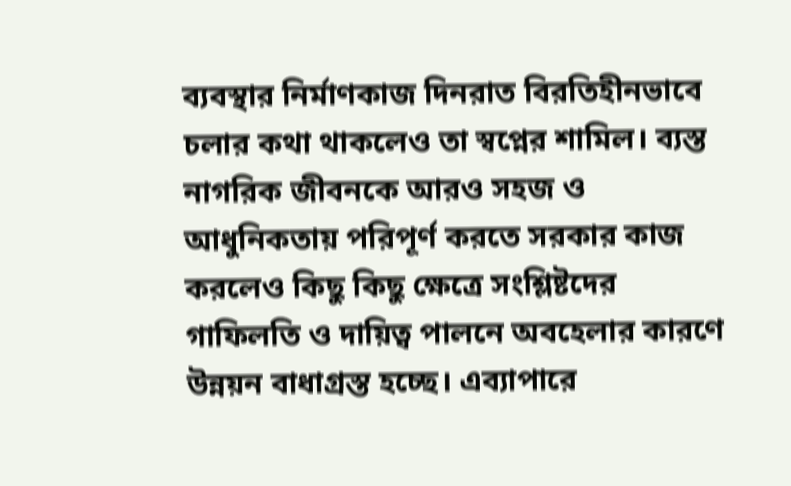ব্যবস্থার নির্মাণকাজ দিনরাত বিরতিহীনভাবে চলার কথা থাকলেও তা স্বপ্নের শামিল। ব্যস্ত নাগরিক জীবনকে আরও সহজ ও আধুনিকতায় পরিপূর্ণ করতে সরকার কাজ করলেও কিছু কিছু ক্ষেত্রে সংশ্লিষ্টদের গাফিলতি ও দায়িত্ব পালনে অবহেলার কারণে উন্নয়ন বাধাগ্রস্ত হচ্ছে। এব্যাপারে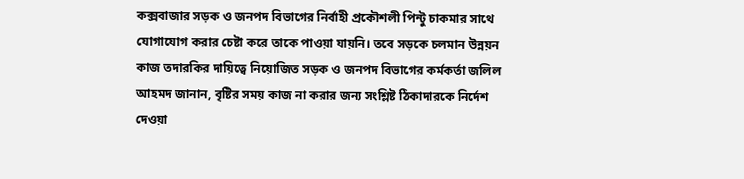কক্সবাজার সড়ক ও জনপদ বিভাগের নির্বাহী প্রকৌশলী পিন্টু চাকমার সাথে যোগাযোগ করার চেষ্টা করে তাকে পাওয়া যায়নি। তবে সড়কে চলমান উন্নয়ন কাজ তদারকির দায়িত্বে নিয়োজিত সড়ক ও জনপদ বিভাগের কর্মকর্তা জলিল আহমদ জানান, বৃষ্টির সময় কাজ না করার জন্য সংশ্লিষ্ট ঠিকাদারকে নির্দেশ দেওয়া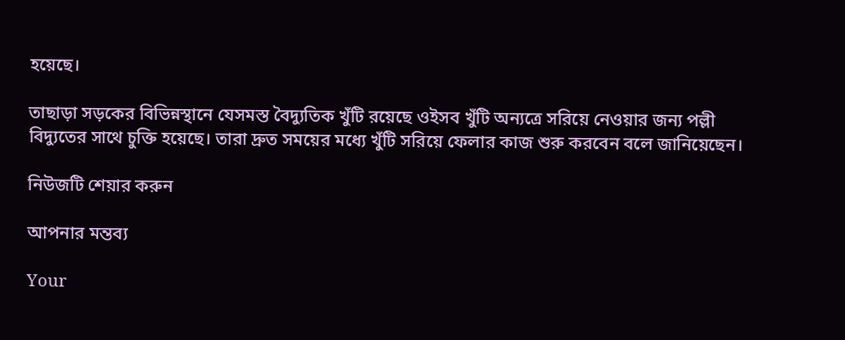হয়েছে।

তাছাড়া সড়কের বিভিন্নস্থানে যেসমস্ত বৈদ্যুতিক খুঁটি রয়েছে ওইসব খুঁটি অন্যত্রে সরিয়ে নেওয়ার জন্য পল্লী বিদ্যুতের সাথে চুক্তি হয়েছে। তারা দ্রুত সময়ের মধ্যে খুঁটি সরিয়ে ফেলার কাজ শুরু করবেন বলে জানিয়েছেন।

নিউজটি শেয়ার করুন

আপনার মন্তব্য

Your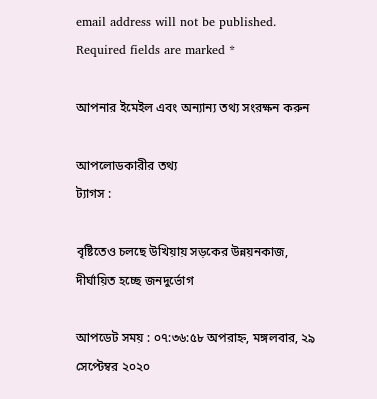email address will not be published. Required fields are marked *

আপনার ইমেইল এবং অন্যান্য তথ্য সংরক্ষন করুন

আপলোডকারীর তথ্য
ট্যাগস :

বৃষ্টিতেও চলছে উখিয়ায় সড়কের উন্নয়নকাজ, দীর্ঘায়িত হচ্ছে জনদুর্ভোগ

আপডেট সময় : ০৭:৩৬:৫৮ অপরাহ্ন, মঙ্গলবার, ২৯ সেপ্টেম্বর ২০২০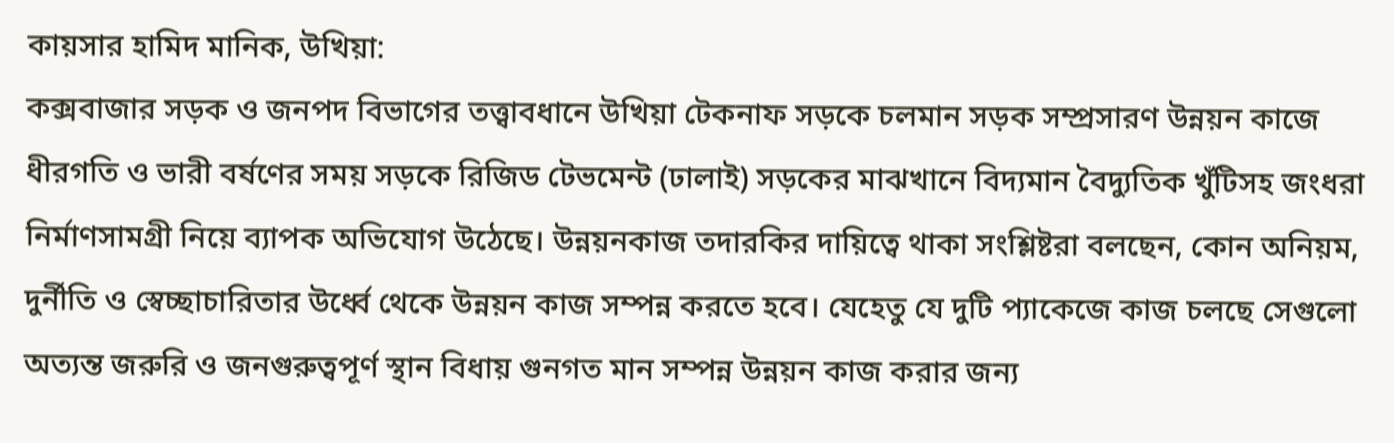কায়সার হামিদ মানিক, উখিয়া:
কক্সবাজার সড়ক ও জনপদ বিভাগের তত্ত্বাবধানে উখিয়া টেকনাফ সড়কে চলমান সড়ক সম্প্রসারণ উন্নয়ন কাজে ধীরগতি ও ভারী বর্ষণের সময় সড়কে রিজিড টেভমেন্ট (ঢালাই) সড়কের মাঝখানে বিদ্যমান বৈদ্যুতিক খুঁটিসহ জংধরা নির্মাণসামগ্রী নিয়ে ব্যাপক অভিযোগ উঠেছে। উন্নয়নকাজ তদারকির দায়িত্বে থাকা সংশ্লিষ্টরা বলছেন, কোন অনিয়ম, দুর্নীতি ও স্বেচ্ছাচারিতার উর্ধ্বে থেকে উন্নয়ন কাজ সম্পন্ন করতে হবে। যেহেতু যে দুটি প্যাকেজে কাজ চলছে সেগুলো অত্যন্ত জরুরি ও জনগুরুত্বপূর্ণ স্থান বিধায় গুনগত মান সম্পন্ন উন্নয়ন কাজ করার জন্য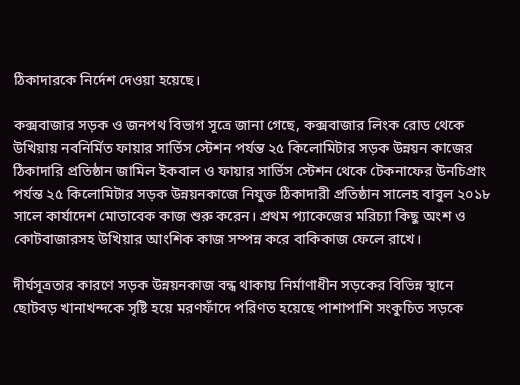ঠিকাদারকে নির্দেশ দেওয়া হয়েছে।

কক্সবাজার সড়ক ও জনপথ বিভাগ সূত্রে জানা গেছে, কক্সবাজার লিংক রোড থেকে উখিয়ায় নবনির্মিত ফায়ার সার্ভিস স্টেশন পর্যন্ত ২৫ কিলোমিটার সড়ক উন্নয়ন কাজের ঠিকাদারি প্রতিষ্ঠান জামিল ইকবাল ও ফায়ার সার্ভিস স্টেশন থেকে টেকনাফের উনচিপ্রাং পর্যন্ত ২৫ কিলোমিটার সড়ক উন্নয়নকাজে নিযুক্ত ঠিকাদারী প্রতিষ্ঠান সালেহ বাবুল ২০১৮ সালে কার্যাদেশ মোতাবেক কাজ শুরু করেন। প্রথম প্যাকেজের মরিচ্যা কিছু অংশ ও কোটবাজারসহ উখিয়ার আংশিক কাজ সম্পন্ন করে বাকিকাজ ফেলে রাখে।

দীর্ঘসূত্রতার কারণে সড়ক উন্নয়নকাজ বন্ধ থাকায় নির্মাণাধীন সড়কের বিভিন্ন স্থানে ছোটবড় খানাখন্দকে সৃষ্টি হয়ে মরণফাঁদে পরিণত হয়েছে পাশাপাশি সংকুচিত সড়কে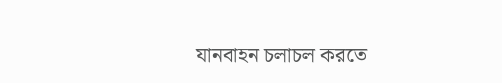যানবাহন চলাচল করতে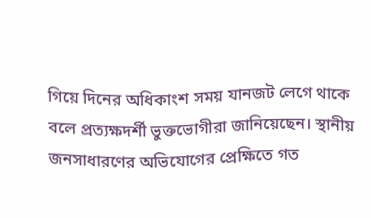গিয়ে দিনের অধিকাংশ সময় যানজট লেগে থাকে বলে প্রত্যক্ষদর্শী ভুক্তভোগীরা জানিয়েছেন। স্থানীয় জনসাধারণের অভিযোগের প্রেক্ষিতে গত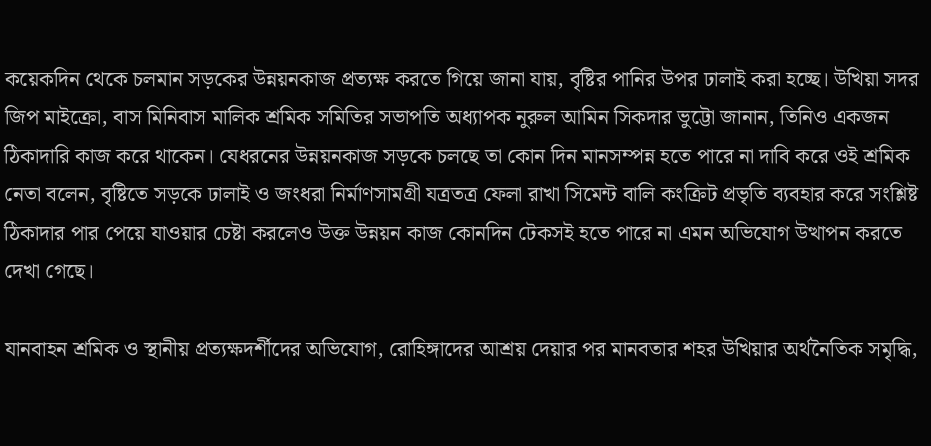কয়েকদিন থেকে চলমান সড়কের উন্নয়নকাজ প্রত্যক্ষ করতে গিয়ে জানা যায়, বৃষ্টির পানির উপর ঢালাই করা হচ্ছে। উখিয়া সদর জিপ মাইক্রো, বাস মিনিবাস মালিক শ্রমিক সমিতির সভাপতি অধ্যাপক নুরুল আমিন সিকদার ভুট্টো জানান, তিনিও একজন ঠিকাদারি কাজ করে থাকেন। যেধরনের উন্নয়নকাজ সড়কে চলছে তা কোন দিন মানসম্পন্ন হতে পারে না দাবি করে ওই শ্রমিক নেতা বলেন, বৃষ্টিতে সড়কে ঢালাই ও জংধরা নির্মাণসামগ্রী যত্রতত্র ফেলা রাখা সিমেন্ট বালি কংক্রিট প্রভৃতি ব্যবহার করে সংশ্লিষ্ট ঠিকাদার পার পেয়ে যাওয়ার চেষ্টা করলেও উক্ত উন্নয়ন কাজ কোনদিন টেকসই হতে পারে না এমন অভিযোগ উত্থাপন করতে দেখা গেছে।

যানবাহন শ্রমিক ও স্থানীয় প্রত্যক্ষদর্শীদের অভিযোগ, রোহিঙ্গাদের আশ্রয় দেয়ার পর মানবতার শহর উখিয়ার অর্থনৈতিক সমৃদ্ধি,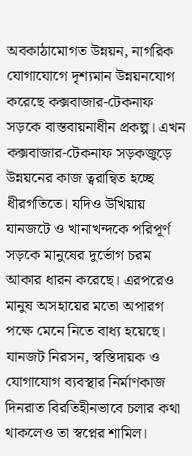অবকাঠামোগত উন্নয়ন, নাগরিক যোগাযোগে দৃশ্যমান উন্নয়নযোগ করেছে কক্সবাজার-টেকনাফ সড়কে বাস্তবায়নাধীন প্রকল্প। এখন কক্সবাজার-টেকনাফ সড়কজুড়ে উন্নয়নের কাজ ত্বরান্বিত হচ্ছে ধীরগতিতে। যদিও উখিয়ায় যানজটে ও খানাখন্দকে পরিপূর্ণ সড়কে মানুষের দুর্ভোগ চরম আকার ধারন করেছে। এরপরেও মানুষ অসহায়ের মতো অপারগ পক্ষে মেনে নিতে বাধ্য হয়েছে। যানজট নিরসন, স্বস্তিদায়ক ও যোগাযোগ ব্যবস্থার নির্মাণকাজ দিনরাত বিরতিহীনভাবে চলার কথা থাকলেও তা স্বপ্নের শামিল।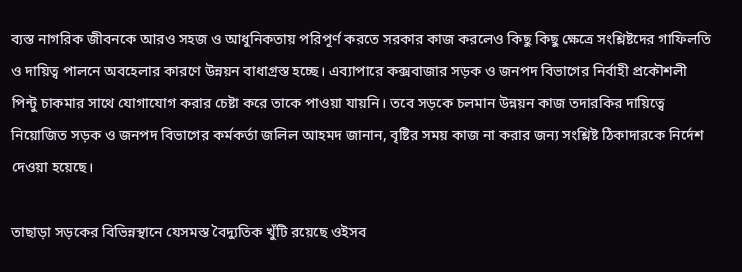ব্যস্ত নাগরিক জীবনকে আরও সহজ ও আধুনিকতায় পরিপূর্ণ করতে সরকার কাজ করলেও কিছু কিছু ক্ষেত্রে সংশ্লিষ্টদের গাফিলতি ও দায়িত্ব পালনে অবহেলার কারণে উন্নয়ন বাধাগ্রস্ত হচ্ছে। এব্যাপারে কক্সবাজার সড়ক ও জনপদ বিভাগের নির্বাহী প্রকৌশলী পিন্টু চাকমার সাথে যোগাযোগ করার চেষ্টা করে তাকে পাওয়া যায়নি। তবে সড়কে চলমান উন্নয়ন কাজ তদারকির দায়িত্বে নিয়োজিত সড়ক ও জনপদ বিভাগের কর্মকর্তা জলিল আহমদ জানান, বৃষ্টির সময় কাজ না করার জন্য সংশ্লিষ্ট ঠিকাদারকে নির্দেশ দেওয়া হয়েছে।

তাছাড়া সড়কের বিভিন্নস্থানে যেসমস্ত বৈদ্যুতিক খুঁটি রয়েছে ওইসব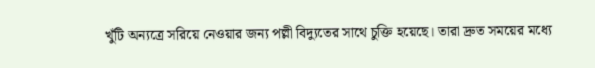খুঁটি অন্যত্রে সরিয়ে নেওয়ার জন্য পল্লী বিদ্যুতের সাথে চুক্তি হয়েছে। তারা দ্রুত সময়ের মধ্যে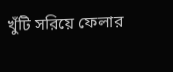খুঁটি সরিয়ে ফেলার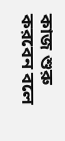কাজ শুরু করবেন বলে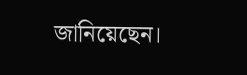জানিয়েছেন।